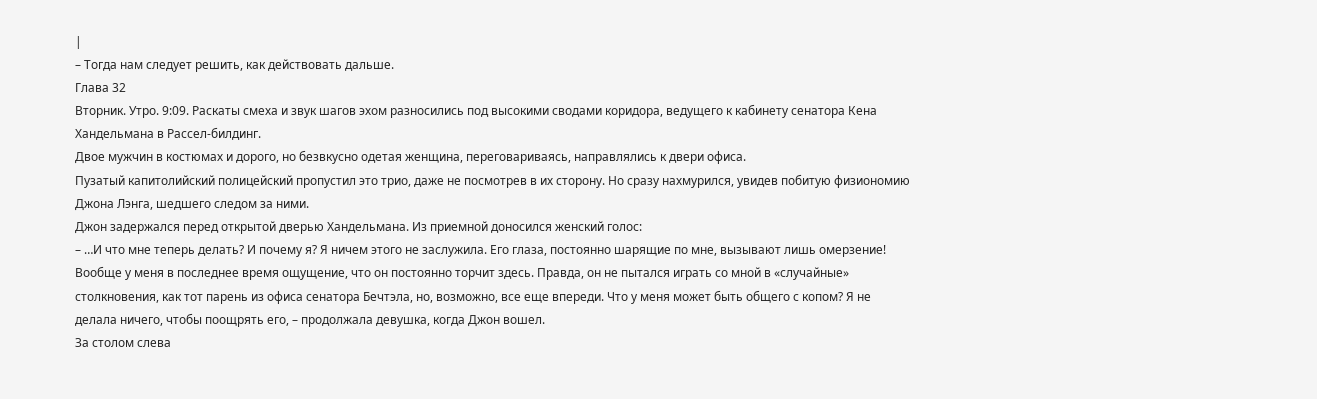|
– Тогда нам следует решить, как действовать дальше.
Глава 32
Вторник. Утро. 9:09. Раскаты смеха и звук шагов эхом разносились под высокими сводами коридора, ведущего к кабинету сенатора Кена Хандельмана в Рассел-билдинг.
Двое мужчин в костюмах и дорого, но безвкусно одетая женщина, переговариваясь, направлялись к двери офиса.
Пузатый капитолийский полицейский пропустил это трио, даже не посмотрев в их сторону. Но сразу нахмурился, увидев побитую физиономию Джона Лэнга, шедшего следом за ними.
Джон задержался перед открытой дверью Хандельмана. Из приемной доносился женский голос:
– …И что мне теперь делать? И почему я? Я ничем этого не заслужила. Его глаза, постоянно шарящие по мне, вызывают лишь омерзение! Вообще у меня в последнее время ощущение, что он постоянно торчит здесь. Правда, он не пытался играть со мной в «случайные» столкновения, как тот парень из офиса сенатора Бечтэла, но, возможно, все еще впереди. Что у меня может быть общего с копом? Я не делала ничего, чтобы поощрять его, – продолжала девушка, когда Джон вошел.
За столом слева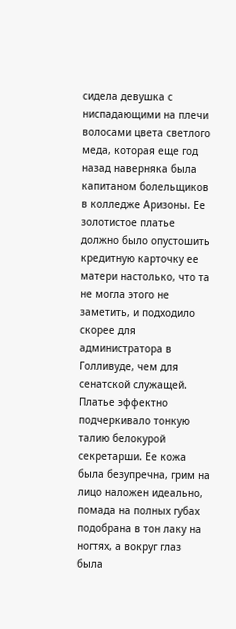сидела девушка с ниспадающими на плечи волосами цвета светлого меда, которая еще год назад наверняка была капитаном болельщиков в колледже Аризоны. Ее золотистое платье должно было опустошить кредитную карточку ее матери настолько, что та не могла этого не заметить, и подходило скорее для администратора в Голливуде, чем для сенатской служащей. Платье эффектно подчеркивало тонкую талию белокурой секретарши. Ее кожа была безупречна, грим на лицо наложен идеально, помада на полных губах подобрана в тон лаку на ногтях, а вокруг глаз была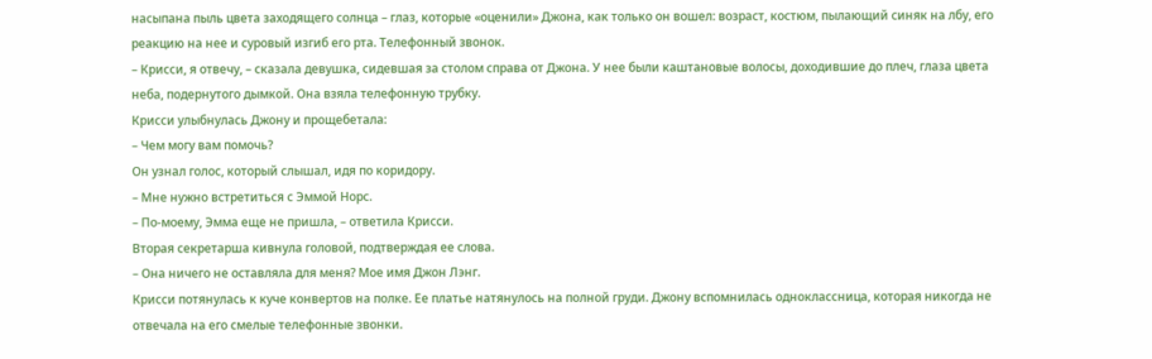насыпана пыль цвета заходящего солнца – глаз, которые «оценили» Джона, как только он вошел: возраст, костюм, пылающий синяк на лбу, его реакцию на нее и суровый изгиб его рта. Телефонный звонок.
– Крисси, я отвечу, – сказала девушка, сидевшая за столом справа от Джона. У нее были каштановые волосы, доходившие до плеч, глаза цвета неба, подернутого дымкой. Она взяла телефонную трубку.
Крисси улыбнулась Джону и прощебетала:
– Чем могу вам помочь?
Он узнал голос, который слышал, идя по коридору.
– Мне нужно встретиться с Эммой Норс.
– По-моему, Эмма еще не пришла, – ответила Крисси.
Вторая секретарша кивнула головой, подтверждая ее слова.
– Она ничего не оставляла для меня? Мое имя Джон Лэнг.
Крисси потянулась к куче конвертов на полке. Ее платье натянулось на полной груди. Джону вспомнилась одноклассница, которая никогда не отвечала на его смелые телефонные звонки.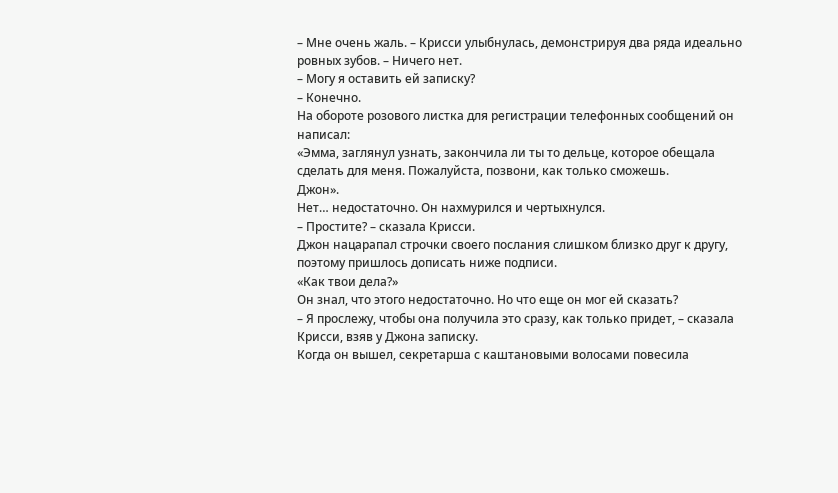– Мне очень жаль. – Крисси улыбнулась, демонстрируя два ряда идеально ровных зубов. – Ничего нет.
– Могу я оставить ей записку?
– Конечно.
На обороте розового листка для регистрации телефонных сообщений он написал:
«Эмма, заглянул узнать, закончила ли ты то дельце, которое обещала сделать для меня. Пожалуйста, позвони, как только сможешь.
Джон».
Нет… недостаточно. Он нахмурился и чертыхнулся.
– Простите? – сказала Крисси.
Джон нацарапал строчки своего послания слишком близко друг к другу, поэтому пришлось дописать ниже подписи.
«Как твои дела?»
Он знал, что этого недостаточно. Но что еще он мог ей сказать?
– Я прослежу, чтобы она получила это сразу, как только придет, – сказала Крисси, взяв у Джона записку.
Когда он вышел, секретарша с каштановыми волосами повесила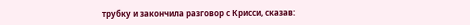трубку и закончила разговор с Крисси, сказав: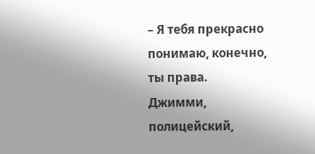– Я тебя прекрасно понимаю, конечно, ты права.
Джимми, полицейский,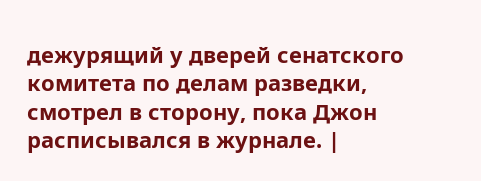дежурящий у дверей сенатского комитета по делам разведки, смотрел в сторону, пока Джон расписывался в журнале. |